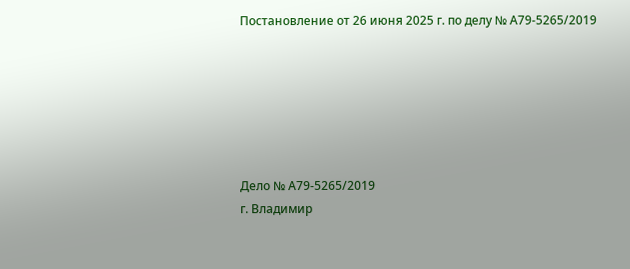Постановление от 26 июня 2025 г. по делу № А79-5265/2019






Дело № А79-5265/2019
г. Владимир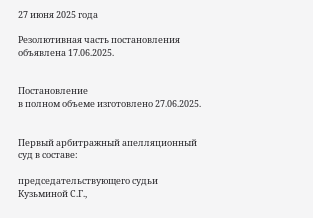27 июня 2025 года

Резолютивная часть постановления объявлена 17.06.2025.


Постановление
в полном объеме изготовлено 27.06.2025.


Первый арбитражный апелляционный суд в составе:

председательствующего судьи Кузьминой С.Г.,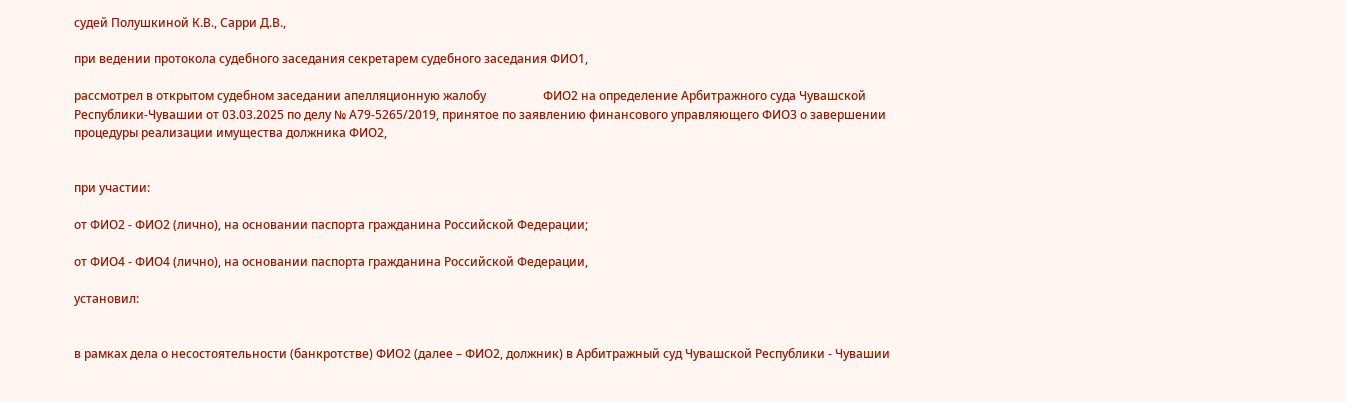судей Полушкиной К.В., Сарри Д.В.,

при ведении протокола судебного заседания секретарем судебного заседания ФИО1,

рассмотрел в открытом судебном заседании апелляционную жалобу                   ФИО2 на определение Арбитражного суда Чувашской Республики-Чувашии от 03.03.2025 по делу № А79-5265/2019, принятое по заявлению финансового управляющего ФИО3 о завершении процедуры реализации имущества должника ФИО2,


при участии:

от ФИО2 - ФИО2 (лично), на основании паспорта гражданина Российской Федерации;

от ФИО4 - ФИО4 (лично), на основании паспорта гражданина Российской Федерации,

установил:


в рамках дела о несостоятельности (банкротстве) ФИО2 (далее – ФИО2, должник) в Арбитражный суд Чувашской Республики - Чувашии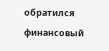обратился финансовый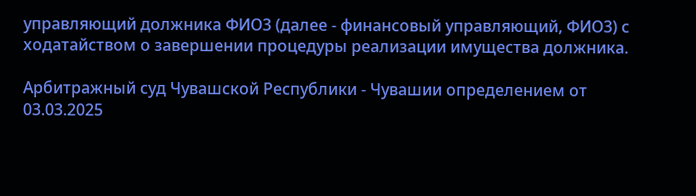управляющий должника ФИО3 (далее - финансовый управляющий, ФИО3) с ходатайством о завершении процедуры реализации имущества должника.

Арбитражный суд Чувашской Республики - Чувашии определением от 03.03.2025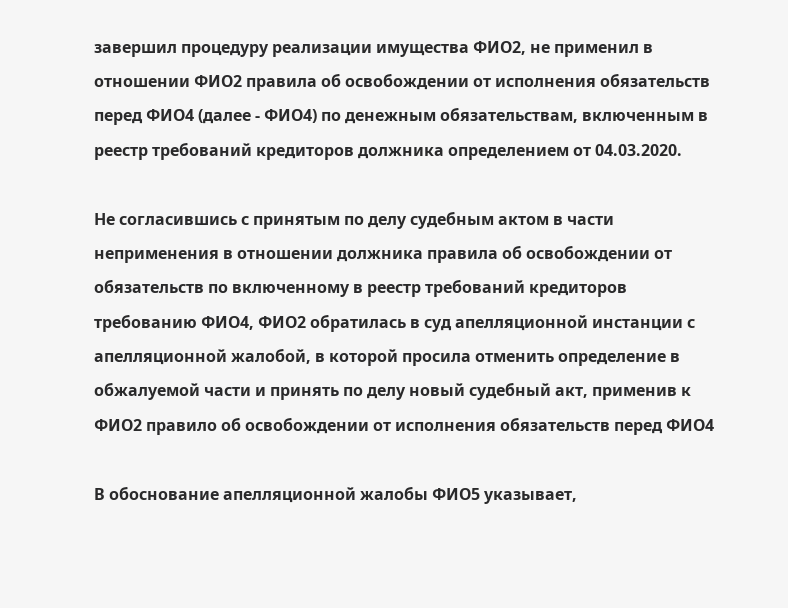завершил процедуру реализации имущества ФИО2, не применил в отношении ФИО2 правила об освобождении от исполнения обязательств перед ФИО4 (далее - ФИО4) по денежным обязательствам, включенным в реестр требований кредиторов должника определением от 04.03.2020.

Не согласившись с принятым по делу судебным актом в части неприменения в отношении должника правила об освобождении от обязательств по включенному в реестр требований кредиторов требованию ФИО4, ФИО2 обратилась в суд апелляционной инстанции с апелляционной жалобой, в которой просила отменить определение в обжалуемой части и принять по делу новый судебный акт, применив к ФИО2 правило об освобождении от исполнения обязательств перед ФИО4

В обоснование апелляционной жалобы ФИО5 указывает,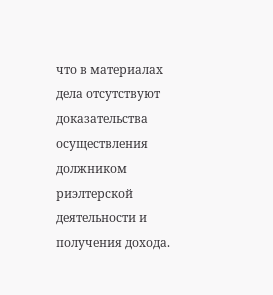что в материалах дела отсутствуют доказательства осуществления должником риэлтерской деятельности и получения дохода.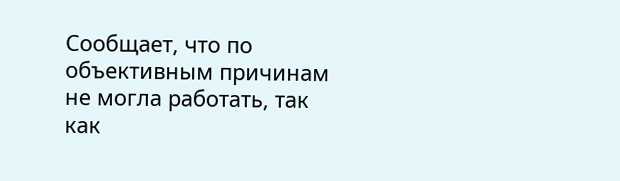Сообщает, что по объективным причинам не могла работать, так как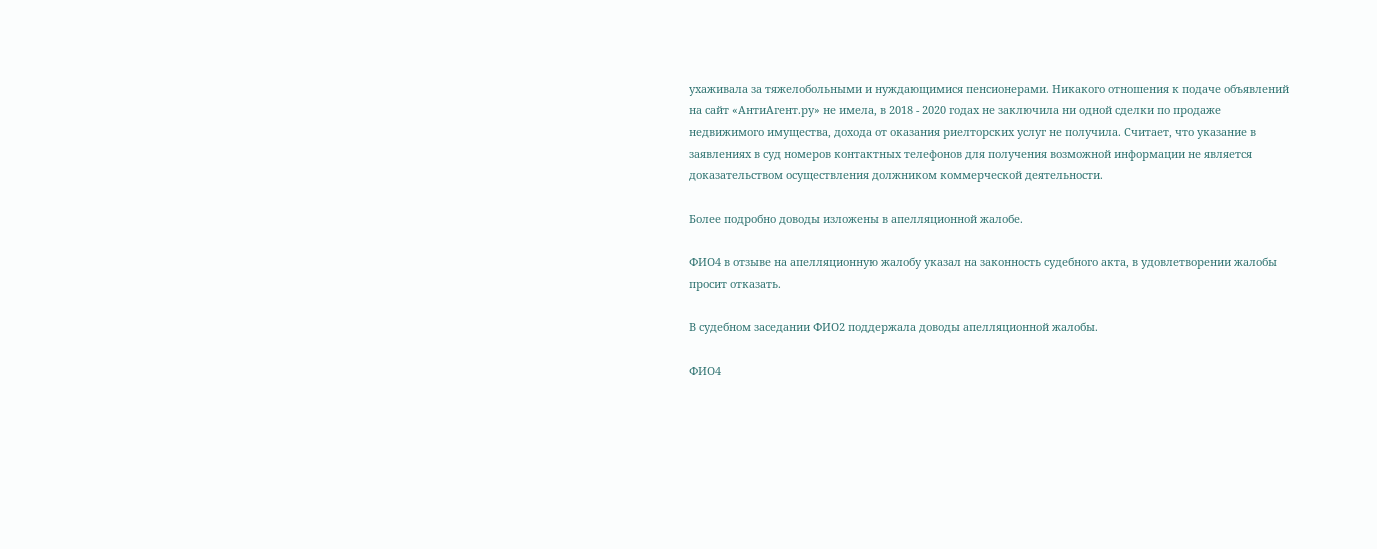ухаживала за тяжелобольными и нуждающимися пенсионерами. Никакого отношения к подаче объявлений на сайт «АнтиАгент.ру» не имела, в 2018 - 2020 годах не заключила ни одной сделки по продаже недвижимого имущества, дохода от оказания риелторских услуг не получила. Считает, что указание в заявлениях в суд номеров контактных телефонов для получения возможной информации не является доказательством осуществления должником коммерческой деятельности.

Более подробно доводы изложены в апелляционной жалобе.

ФИО4 в отзыве на апелляционную жалобу указал на законность судебного акта, в удовлетворении жалобы просит отказать.

В судебном заседании ФИО2 поддержала доводы апелляционной жалобы.

ФИО4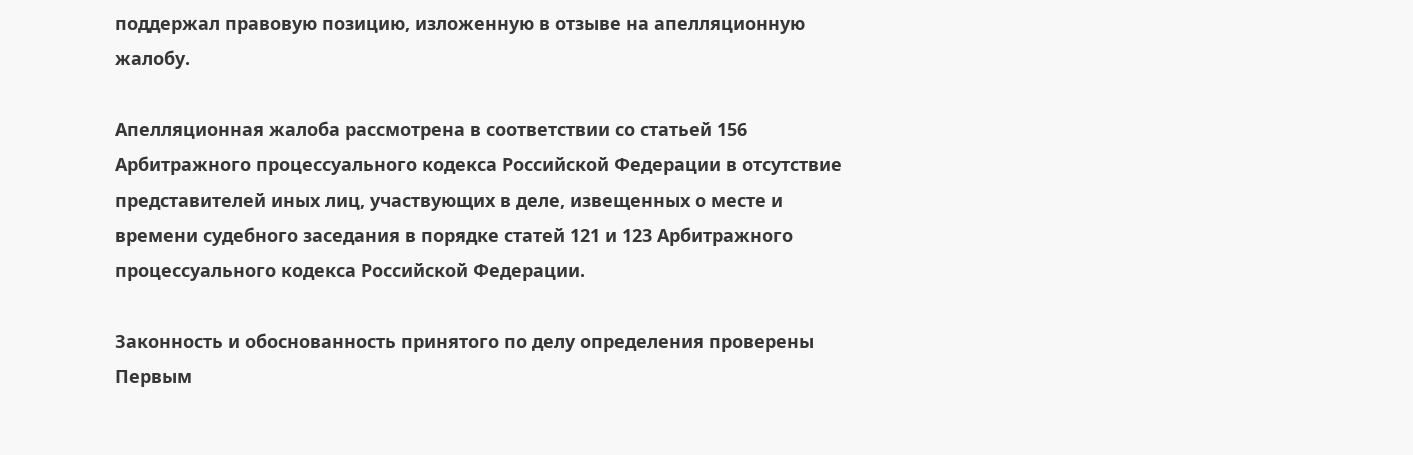поддержал правовую позицию, изложенную в отзыве на апелляционную жалобу.

Апелляционная жалоба рассмотрена в соответствии со статьей 156 Арбитражного процессуального кодекса Российской Федерации в отсутствие представителей иных лиц, участвующих в деле, извещенных о месте и времени судебного заседания в порядке статей 121 и 123 Арбитражного процессуального кодекса Российской Федерации.

Законность и обоснованность принятого по делу определения проверены Первым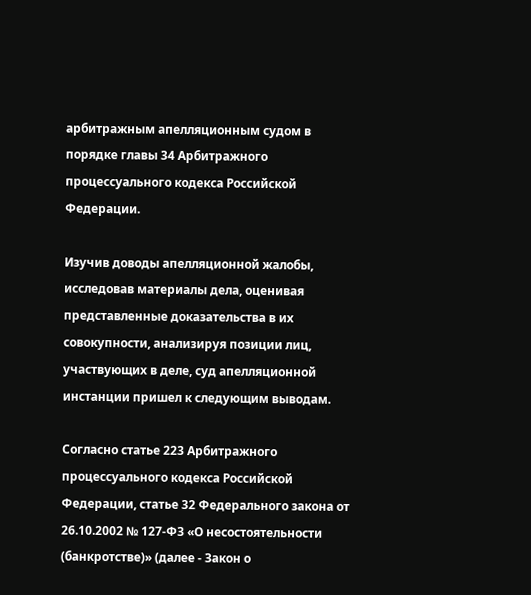арбитражным апелляционным судом в порядке главы 34 Арбитражного процессуального кодекса Российской Федерации.

Изучив доводы апелляционной жалобы, исследовав материалы дела, оценивая представленные доказательства в их совокупности, анализируя позиции лиц, участвующих в деле, суд апелляционной инстанции пришел к следующим выводам.

Согласно статье 223 Арбитражного процессуального кодекса Российской Федерации, статье 32 Федерального закона от 26.10.2002 № 127-ФЗ «О несостоятельности (банкротстве)» (далее - Закон о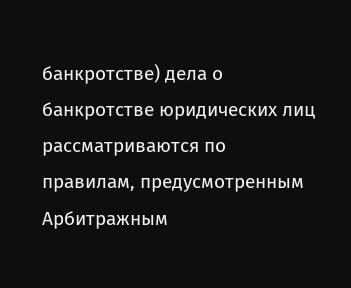банкротстве) дела о банкротстве юридических лиц рассматриваются по правилам, предусмотренным Арбитражным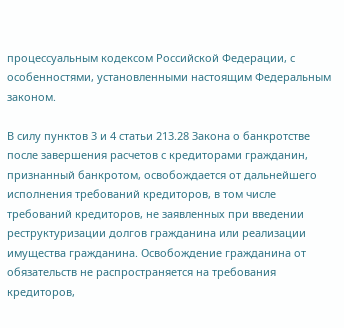процессуальным кодексом Российской Федерации, с особенностями, установленными настоящим Федеральным законом.

В силу пунктов 3 и 4 статьи 213.28 Закона о банкротстве после завершения расчетов с кредиторами гражданин, признанный банкротом, освобождается от дальнейшего исполнения требований кредиторов, в том числе требований кредиторов, не заявленных при введении реструктуризации долгов гражданина или реализации имущества гражданина. Освобождение гражданина от обязательств не распространяется на требования кредиторов,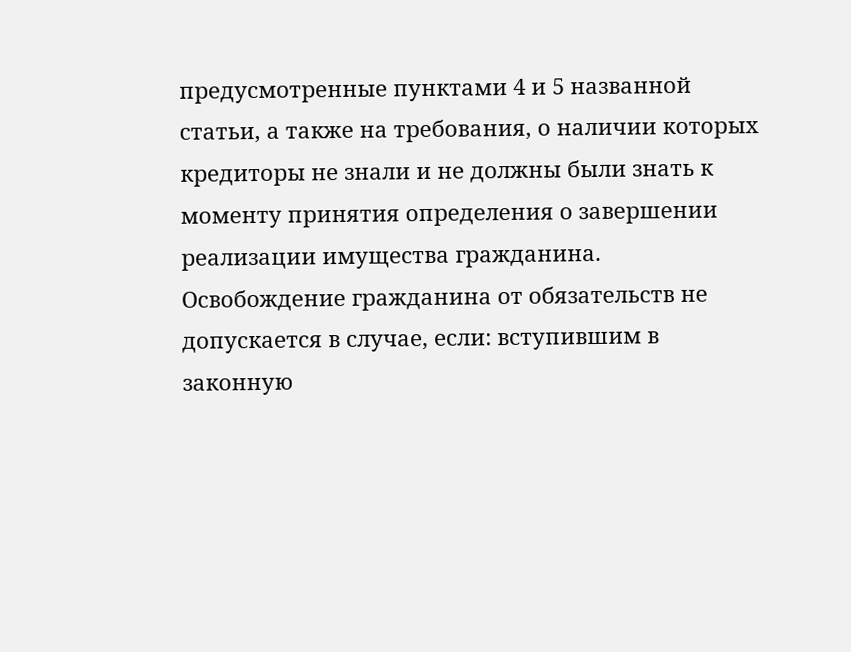предусмотренные пунктами 4 и 5 названной статьи, а также на требования, о наличии которых кредиторы не знали и не должны были знать к моменту принятия определения о завершении реализации имущества гражданина. Освобождение гражданина от обязательств не допускается в случае, если: вступившим в законную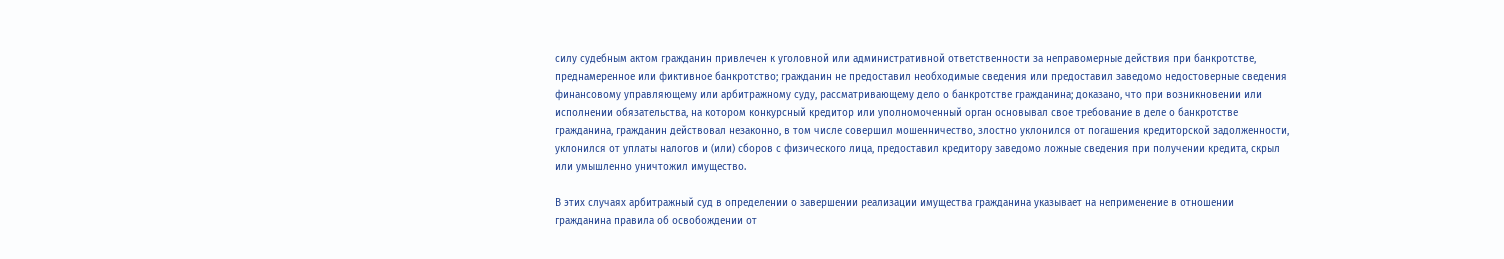силу судебным актом гражданин привлечен к уголовной или административной ответственности за неправомерные действия при банкротстве, преднамеренное или фиктивное банкротство; гражданин не предоставил необходимые сведения или предоставил заведомо недостоверные сведения финансовому управляющему или арбитражному суду, рассматривающему дело о банкротстве гражданина; доказано, что при возникновении или исполнении обязательства, на котором конкурсный кредитор или уполномоченный орган основывал свое требование в деле о банкротстве гражданина, гражданин действовал незаконно, в том числе совершил мошенничество, злостно уклонился от погашения кредиторской задолженности, уклонился от уплаты налогов и (или) сборов с физического лица, предоставил кредитору заведомо ложные сведения при получении кредита, скрыл или умышленно уничтожил имущество.

В этих случаях арбитражный суд в определении о завершении реализации имущества гражданина указывает на неприменение в отношении гражданина правила об освобождении от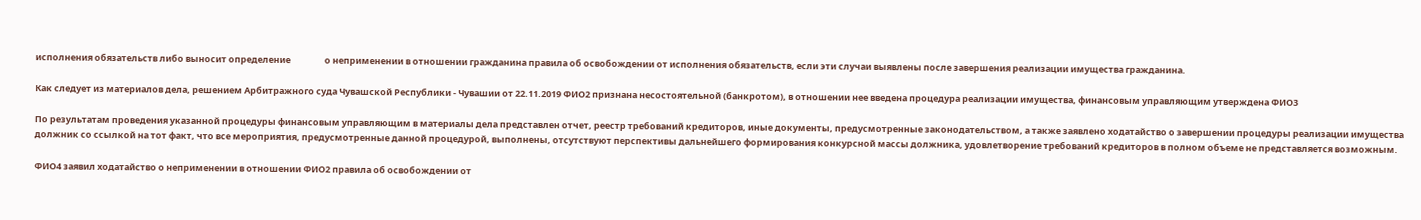исполнения обязательств либо выносит определение                 о неприменении в отношении гражданина правила об освобождении от исполнения обязательств, если эти случаи выявлены после завершения реализации имущества гражданина.

Как следует из материалов дела, решением Арбитражного суда Чувашской Республики - Чувашии от 22.11.2019 ФИО2 признана несостоятельной (банкротом), в отношении нее введена процедура реализации имущества, финансовым управляющим утверждена ФИО3

По результатам проведения указанной процедуры финансовым управляющим в материалы дела представлен отчет, реестр требований кредиторов, иные документы, предусмотренные законодательством, а также заявлено ходатайство о завершении процедуры реализации имущества должник со ссылкой на тот факт, что все мероприятия, предусмотренные данной процедурой, выполнены, отсутствуют перспективы дальнейшего формирования конкурсной массы должника, удовлетворение требований кредиторов в полном объеме не представляется возможным.

ФИО4 заявил ходатайство о неприменении в отношении ФИО2 правила об освобождении от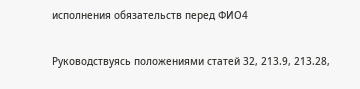исполнения обязательств перед ФИО4

Руководствуясь положениями статей 32, 213.9, 213.28,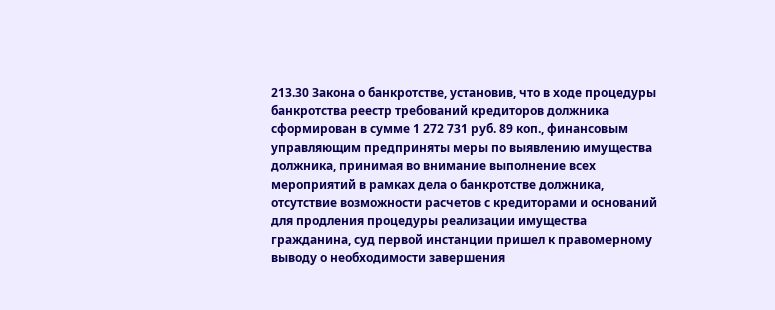213.30 Закона о банкротстве, установив, что в ходе процедуры банкротства реестр требований кредиторов должника сформирован в сумме 1 272 731 руб. 89 коп., финансовым управляющим предприняты меры по выявлению имущества должника, принимая во внимание выполнение всех мероприятий в рамках дела о банкротстве должника, отсутствие возможности расчетов с кредиторами и оснований для продления процедуры реализации имущества гражданина, суд первой инстанции пришел к правомерному выводу о необходимости завершения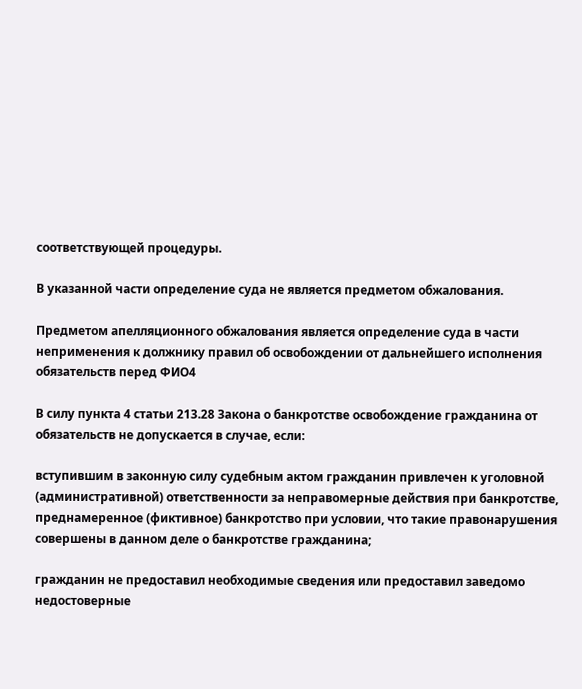соответствующей процедуры.

В указанной части определение суда не является предметом обжалования.

Предметом апелляционного обжалования является определение суда в части неприменения к должнику правил об освобождении от дальнейшего исполнения обязательств перед ФИО4

В силу пункта 4 статьи 213.28 Закона о банкротстве освобождение гражданина от обязательств не допускается в случае, если:

вступившим в законную силу судебным актом гражданин привлечен к уголовной (административной) ответственности за неправомерные действия при банкротстве, преднамеренное (фиктивное) банкротство при условии, что такие правонарушения совершены в данном деле о банкротстве гражданина;

гражданин не предоставил необходимые сведения или предоставил заведомо недостоверные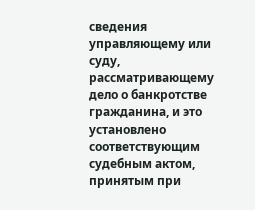сведения управляющему или суду, рассматривающему дело о банкротстве гражданина, и это установлено соответствующим судебным актом, принятым при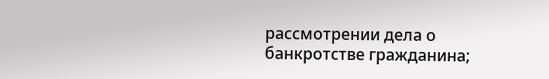рассмотрении дела о банкротстве гражданина;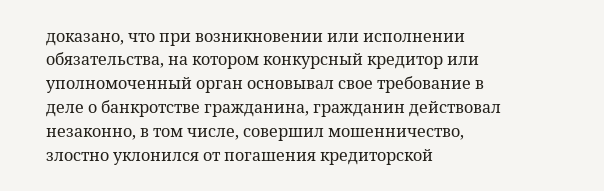доказано, что при возникновении или исполнении обязательства, на котором конкурсный кредитор или уполномоченный орган основывал свое требование в деле о банкротстве гражданина, гражданин действовал незаконно, в том числе, совершил мошенничество, злостно уклонился от погашения кредиторской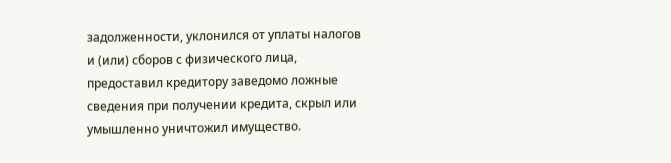задолженности, уклонился от уплаты налогов и (или) сборов с физического лица, предоставил кредитору заведомо ложные сведения при получении кредита, скрыл или умышленно уничтожил имущество.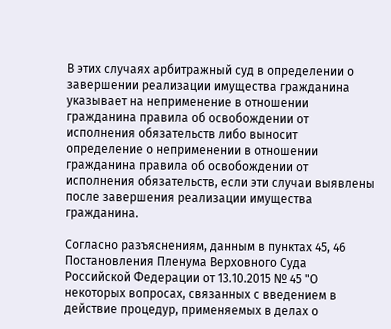В этих случаях арбитражный суд в определении о завершении реализации имущества гражданина указывает на неприменение в отношении гражданина правила об освобождении от исполнения обязательств либо выносит определение о неприменении в отношении гражданина правила об освобождении от исполнения обязательств, если эти случаи выявлены после завершения реализации имущества гражданина.

Согласно разъяснениям, данным в пунктах 45, 46 Постановления Пленума Верховного Суда Российской Федерации от 13.10.2015 № 45 "О некоторых вопросах, связанных с введением в действие процедур, применяемых в делах о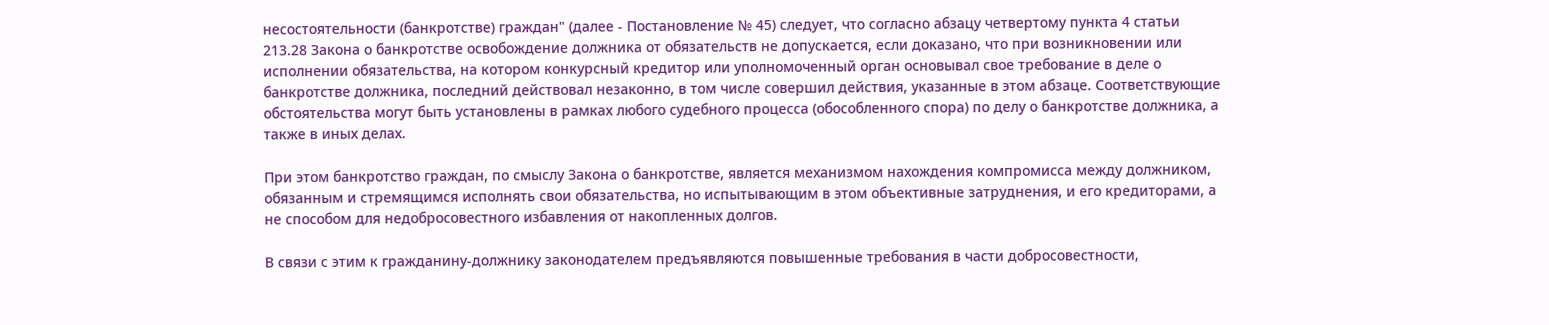несостоятельности (банкротстве) граждан" (далее - Постановление № 45) следует, что согласно абзацу четвертому пункта 4 статьи 213.28 Закона о банкротстве освобождение должника от обязательств не допускается, если доказано, что при возникновении или исполнении обязательства, на котором конкурсный кредитор или уполномоченный орган основывал свое требование в деле о банкротстве должника, последний действовал незаконно, в том числе совершил действия, указанные в этом абзаце. Соответствующие обстоятельства могут быть установлены в рамках любого судебного процесса (обособленного спора) по делу о банкротстве должника, а также в иных делах.

При этом банкротство граждан, по смыслу Закона о банкротстве, является механизмом нахождения компромисса между должником, обязанным и стремящимся исполнять свои обязательства, но испытывающим в этом объективные затруднения, и его кредиторами, а не способом для недобросовестного избавления от накопленных долгов.

В связи с этим к гражданину-должнику законодателем предъявляются повышенные требования в части добросовестности,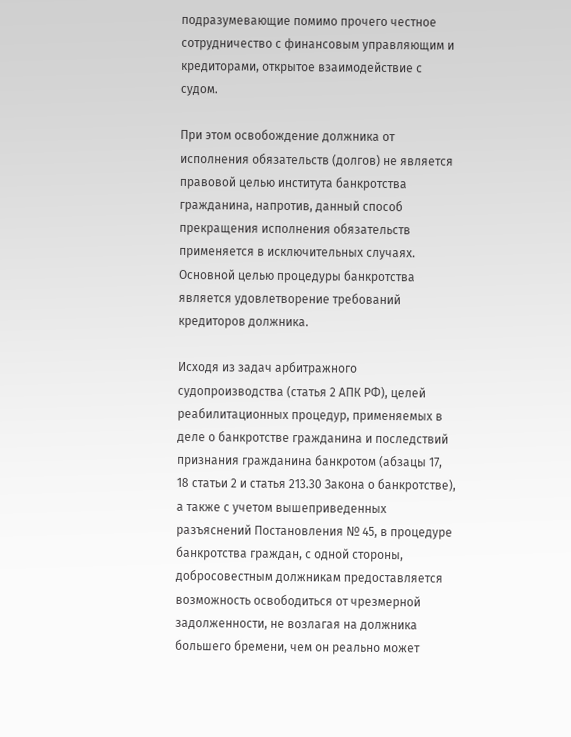подразумевающие помимо прочего честное сотрудничество с финансовым управляющим и кредиторами, открытое взаимодействие с судом.

При этом освобождение должника от исполнения обязательств (долгов) не является правовой целью института банкротства гражданина, напротив, данный способ прекращения исполнения обязательств применяется в исключительных случаях. Основной целью процедуры банкротства является удовлетворение требований кредиторов должника.

Исходя из задач арбитражного судопроизводства (статья 2 АПК РФ), целей реабилитационных процедур, применяемых в деле о банкротстве гражданина и последствий признания гражданина банкротом (абзацы 17, 18 статьи 2 и статья 213.30 Закона о банкротстве), а также с учетом вышеприведенных разъяснений Постановления № 45, в процедуре банкротства граждан, с одной стороны, добросовестным должникам предоставляется возможность освободиться от чрезмерной задолженности, не возлагая на должника большего бремени, чем он реально может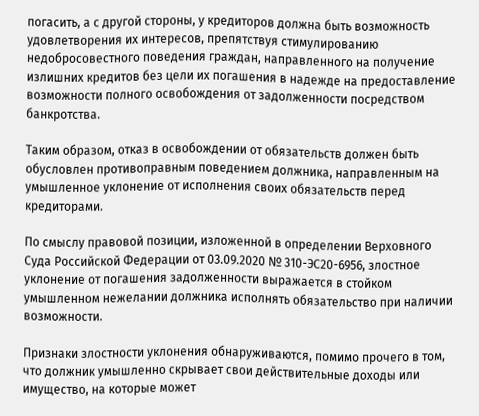погасить, а с другой стороны, у кредиторов должна быть возможность удовлетворения их интересов, препятствуя стимулированию недобросовестного поведения граждан, направленного на получение излишних кредитов без цели их погашения в надежде на предоставление возможности полного освобождения от задолженности посредством банкротства.

Таким образом, отказ в освобождении от обязательств должен быть обусловлен противоправным поведением должника, направленным на умышленное уклонение от исполнения своих обязательств перед кредиторами.

По смыслу правовой позиции, изложенной в определении Верховного Суда Российской Федерации от 03.09.2020 № 310-ЭС20-6956, злостное уклонение от погашения задолженности выражается в стойком умышленном нежелании должника исполнять обязательство при наличии возможности.

Признаки злостности уклонения обнаруживаются, помимо прочего в том, что должник умышленно скрывает свои действительные доходы или имущество, на которые может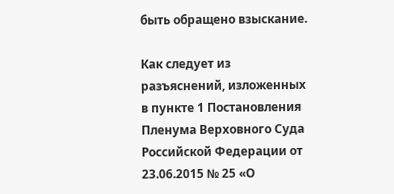быть обращено взыскание.

Как следует из разъяснений, изложенных в пункте 1 Постановления Пленума Верховного Суда Российской Федерации от 23.06.2015 № 25 «О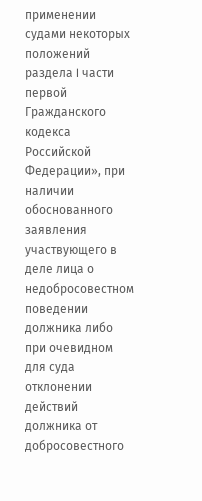применении судами некоторых положений раздела I части первой Гражданского кодекса Российской Федерации», при наличии обоснованного заявления участвующего в деле лица о недобросовестном поведении должника либо при очевидном для суда отклонении действий должника от добросовестного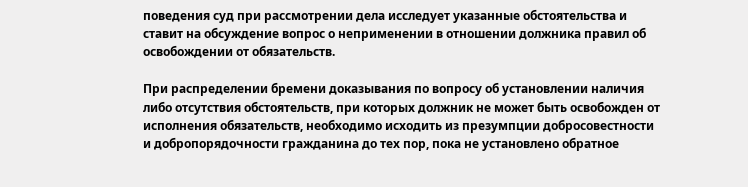поведения суд при рассмотрении дела исследует указанные обстоятельства и ставит на обсуждение вопрос о неприменении в отношении должника правил об освобождении от обязательств.

При распределении бремени доказывания по вопросу об установлении наличия либо отсутствия обстоятельств, при которых должник не может быть освобожден от исполнения обязательств, необходимо исходить из презумпции добросовестности и добропорядочности гражданина до тех пор, пока не установлено обратное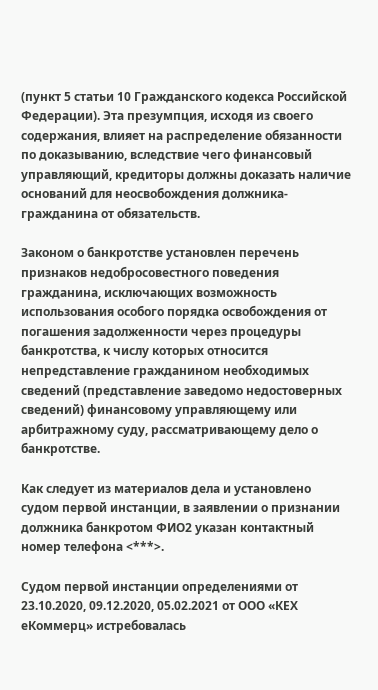(пункт 5 статьи 10 Гражданского кодекса Российской Федерации). Эта презумпция, исходя из своего содержания, влияет на распределение обязанности по доказыванию, вследствие чего финансовый управляющий, кредиторы должны доказать наличие оснований для неосвобождения должника-гражданина от обязательств.

Законом о банкротстве установлен перечень признаков недобросовестного поведения гражданина, исключающих возможность использования особого порядка освобождения от погашения задолженности через процедуры банкротства, к числу которых относится непредставление гражданином необходимых сведений (представление заведомо недостоверных сведений) финансовому управляющему или арбитражному суду, рассматривающему дело о банкротстве.

Как следует из материалов дела и установлено судом первой инстанции, в заявлении о признании должника банкротом ФИО2 указан контактный номер телефона <***>.

Судом первой инстанции определениями от 23.10.2020, 09.12.2020, 05.02.2021 от ООО «КЕХ еКоммерц» истребовалась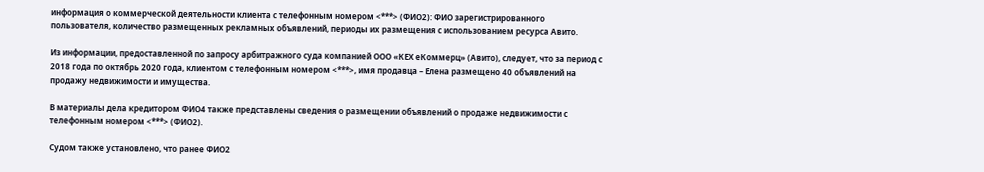информация о коммерческой деятельности клиента с телефонным номером <***> (ФИО2): ФИО зарегистрированного пользователя, количество размещенных рекламных объявлений, периоды их размещения с использованием ресурса Авито.

Из информации, предоставленной по запросу арбитражного суда компанией ООО «КЕХ еКоммерц» (Авито), следует, что за период с 2018 года по октябрь 2020 года, клиентом с телефонным номером <***>, имя продавца – Елена размещено 40 объявлений на продажу недвижимости и имущества.

В материалы дела кредитором ФИО4 также представлены сведения о размещении объявлений о продаже недвижимости с телефонным номером <***> (ФИО2).

Судом также установлено, что ранее ФИО2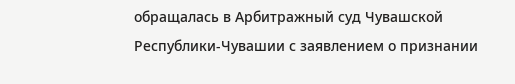обращалась в Арбитражный суд Чувашской Республики-Чувашии с заявлением о признании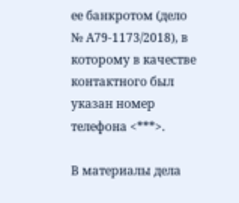ее банкротом (дело № А79-1173/2018), в которому в качестве контактного был указан номер телефона <***>.

В материалы дела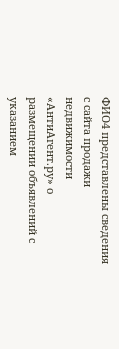ФИО4 представлены сведения с сайта продажи недвижимости «АнтиАгент.ру» о размещении объявлений с указанием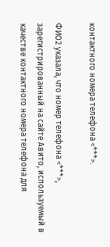контактного номера телефона <***>.

ФИО2 указала, что номер телефона <***>, зарегистрированный на сайте Авито, используемый в качестве контактного номера телефона для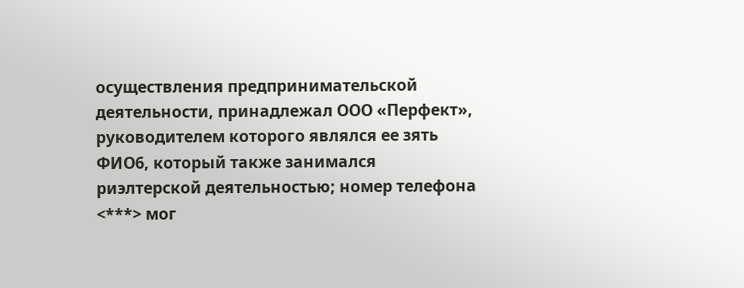осуществления предпринимательской деятельности, принадлежал ООО «Перфект», руководителем которого являлся ее зять ФИО6, который также занимался риэлтерской деятельностью; номер телефона <***> мог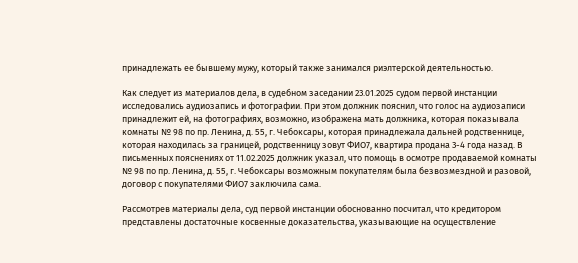принадлежать ее бывшему мужу, который также занимался риэлтерской деятельностью.

Как следует из материалов дела, в судебном заседании 23.01.2025 судом первой инстанции исследовались аудиозапись и фотографии. При этом должник пояснил, что голос на аудиозаписи принадлежит ей, на фотографиях, возможно, изображена мать должника, которая показывала комнаты № 98 по пр. Ленина, д. 55, г. Чебоксары, которая принадлежала дальней родственнице, которая находилась за границей, родственницу зовут ФИО7, квартира продана 3-4 года назад. В письменных пояснениях от 11.02.2025 должник указал, что помощь в осмотре продаваемой комнаты № 98 по пр. Ленина, д. 55, г. Чебоксары возможным покупателям была безвозмездной и разовой, договор с покупателями ФИО7 заключила сама.

Рассмотрев материалы дела, суд первой инстанции обоснованно посчитал, что кредитором представлены достаточные косвенные доказательства, указывающие на осуществление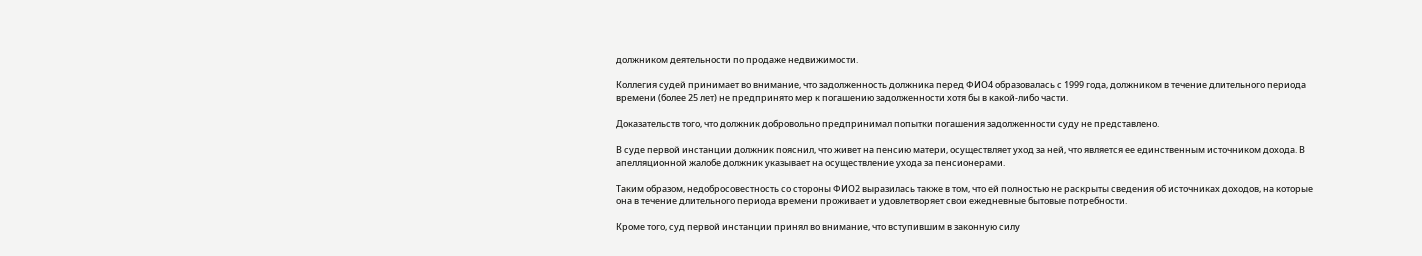должником деятельности по продаже недвижимости.

Коллегия судей принимает во внимание, что задолженность должника перед ФИО4 образовалась с 1999 года, должником в течение длительного периода времени (более 25 лет) не предпринято мер к погашению задолженности хотя бы в какой-либо части.

Доказательств того, что должник добровольно предпринимал попытки погашения задолженности суду не представлено.

В суде первой инстанции должник пояснил, что живет на пенсию матери, осуществляет уход за ней, что является ее единственным источником дохода. В апелляционной жалобе должник указывает на осуществление ухода за пенсионерами.

Таким образом, недобросовестность со стороны ФИО2 выразилась также в том, что ей полностью не раскрыты сведения об источниках доходов, на которые она в течение длительного периода времени проживает и удовлетворяет свои ежедневные бытовые потребности.

Кроме того, суд первой инстанции принял во внимание, что вступившим в законную силу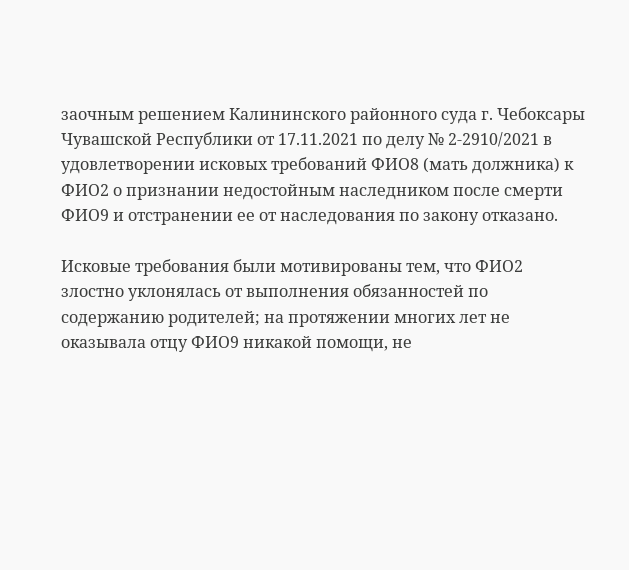заочным решением Калининского районного суда г. Чебоксары Чувашской Республики от 17.11.2021 по делу № 2-2910/2021 в удовлетворении исковых требований ФИО8 (мать должника) к ФИО2 о признании недостойным наследником после смерти ФИО9 и отстранении ее от наследования по закону отказано.

Исковые требования были мотивированы тем, что ФИО2 злостно уклонялась от выполнения обязанностей по содержанию родителей; на протяжении многих лет не оказывала отцу ФИО9 никакой помощи, не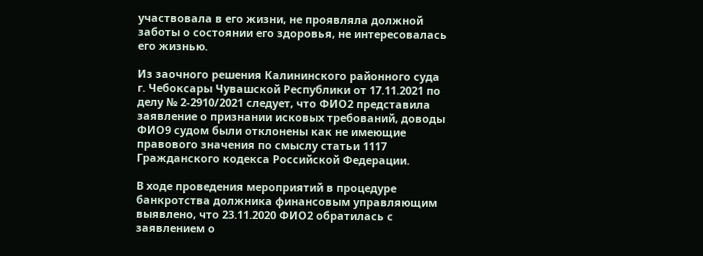участвовала в его жизни, не проявляла должной заботы о состоянии его здоровья, не интересовалась его жизнью.

Из заочного решения Калининского районного суда г. Чебоксары Чувашской Республики от 17.11.2021 по делу № 2-2910/2021 следует, что ФИО2 представила заявление о признании исковых требований, доводы ФИО9 судом были отклонены как не имеющие правового значения по смыслу статьи 1117 Гражданского кодекса Российской Федерации.

В ходе проведения мероприятий в процедуре банкротства должника финансовым управляющим выявлено, что 23.11.2020 ФИО2 обратилась с заявлением о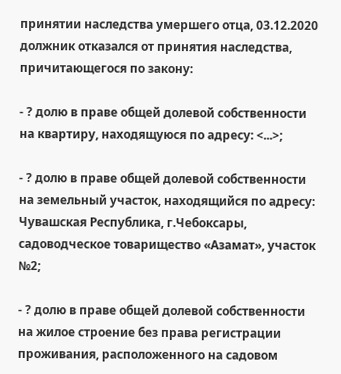принятии наследства умершего отца, 03.12.2020 должник отказался от принятия наследства, причитающегося по закону:

- ? долю в праве общей долевой собственности на квартиру, находящуюся по адресу: <...>;

- ? долю в праве общей долевой собственности на земельный участок, находящийся по адресу: Чувашская Республика, г.Чебоксары, садоводческое товарищество «Азамат», участок №2;

- ? долю в праве общей долевой собственности на жилое строение без права регистрации проживания, расположенного на садовом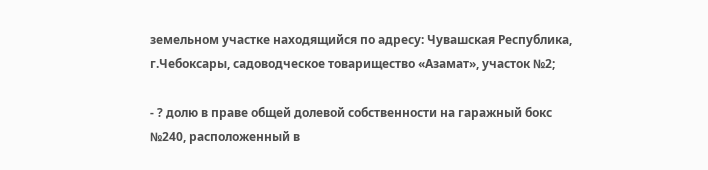земельном участке находящийся по адресу: Чувашская Республика, г.Чебоксары, садоводческое товарищество «Азамат», участок №2;

- ? долю в праве общей долевой собственности на гаражный бокс №240, расположенный в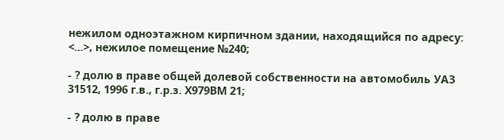нежилом одноэтажном кирпичном здании, находящийся по адресу: <...>, нежилое помещение №240;

- ? долю в праве общей долевой собственности на автомобиль УАЗ 31512, 1996 г.в., г.р.з. Х979ВМ 21;

- ? долю в праве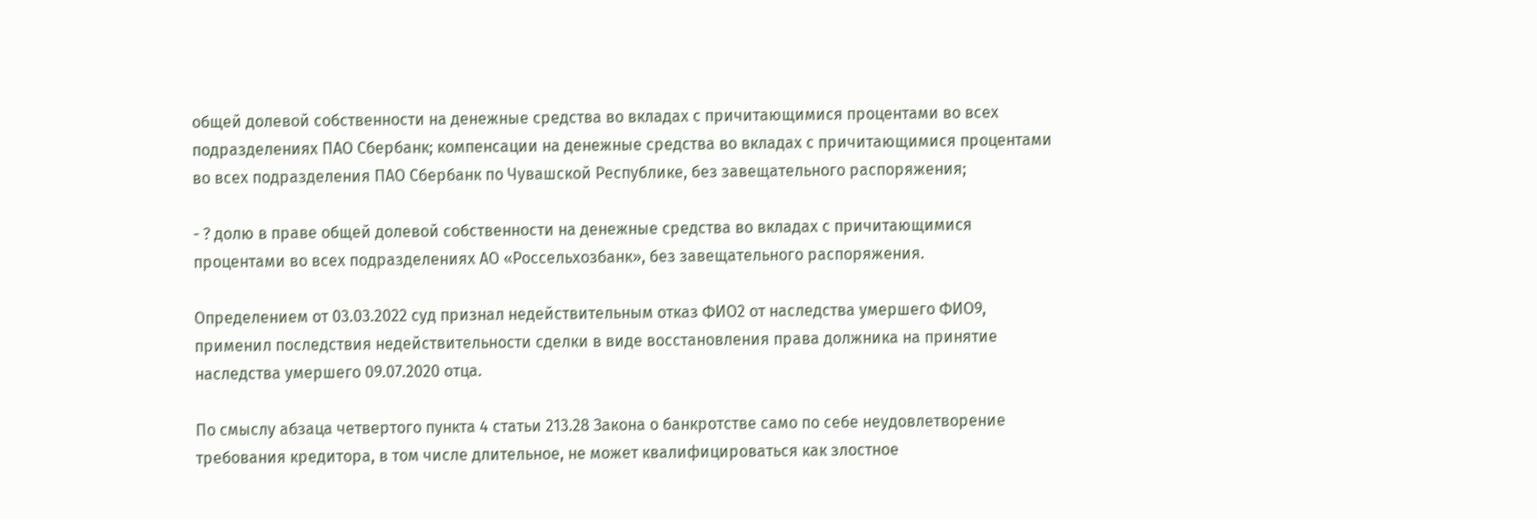общей долевой собственности на денежные средства во вкладах с причитающимися процентами во всех подразделениях ПАО Сбербанк; компенсации на денежные средства во вкладах с причитающимися процентами во всех подразделения ПАО Сбербанк по Чувашской Республике, без завещательного распоряжения;

- ? долю в праве общей долевой собственности на денежные средства во вкладах с причитающимися процентами во всех подразделениях АО «Россельхозбанк», без завещательного распоряжения.

Определением от 03.03.2022 суд признал недействительным отказ ФИО2 от наследства умершего ФИО9, применил последствия недействительности сделки в виде восстановления права должника на принятие наследства умершего 09.07.2020 отца.

По смыслу абзаца четвертого пункта 4 статьи 213.28 Закона о банкротстве само по себе неудовлетворение требования кредитора, в том числе длительное, не может квалифицироваться как злостное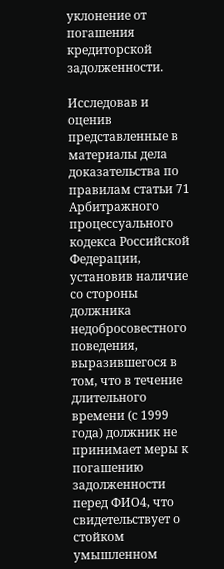уклонение от погашения кредиторской задолженности.

Исследовав и оценив представленные в материалы дела доказательства по правилам статьи 71 Арбитражного процессуального кодекса Российской Федерации, установив наличие со стороны должника недобросовестного поведения, выразившегося в том, что в течение длительного времени (с 1999 года) должник не принимает меры к погашению задолженности перед ФИО4, что свидетельствует о стойком умышленном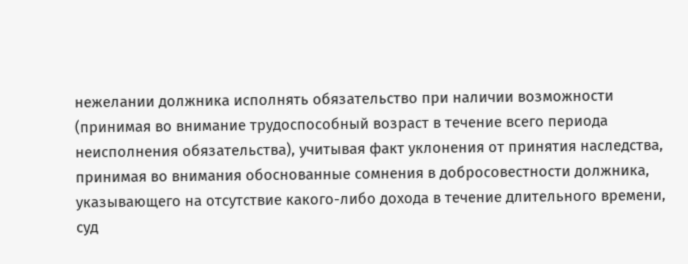нежелании должника исполнять обязательство при наличии возможности (принимая во внимание трудоспособный возраст в течение всего периода неисполнения обязательства), учитывая факт уклонения от принятия наследства, принимая во внимания обоснованные сомнения в добросовестности должника, указывающего на отсутствие какого-либо дохода в течение длительного времени, суд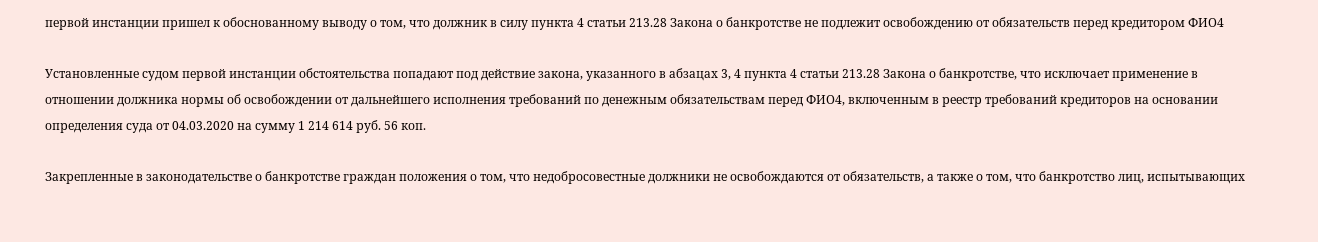первой инстанции пришел к обоснованному выводу о том, что должник в силу пункта 4 статьи 213.28 Закона о банкротстве не подлежит освобождению от обязательств перед кредитором ФИО4

Установленные судом первой инстанции обстоятельства попадают под действие закона, указанного в абзацах 3, 4 пункта 4 статьи 213.28 Закона о банкротстве, что исключает применение в отношении должника нормы об освобождении от дальнейшего исполнения требований по денежным обязательствам перед ФИО4, включенным в реестр требований кредиторов на основании определения суда от 04.03.2020 на сумму 1 214 614 руб. 56 коп.

Закрепленные в законодательстве о банкротстве граждан положения о том, что недобросовестные должники не освобождаются от обязательств, а также о том, что банкротство лиц, испытывающих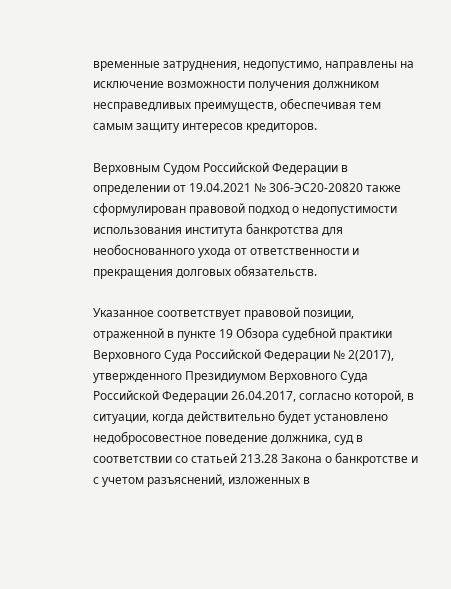временные затруднения, недопустимо, направлены на исключение возможности получения должником несправедливых преимуществ, обеспечивая тем самым защиту интересов кредиторов.

Верховным Судом Российской Федерации в определении от 19.04.2021 № 306-ЭС20-20820 также сформулирован правовой подход о недопустимости использования института банкротства для необоснованного ухода от ответственности и прекращения долговых обязательств.

Указанное соответствует правовой позиции, отраженной в пункте 19 Обзора судебной практики Верховного Суда Российской Федерации № 2(2017), утвержденного Президиумом Верховного Суда Российской Федерации 26.04.2017, согласно которой, в ситуации, когда действительно будет установлено недобросовестное поведение должника, суд в соответствии со статьей 213.28 Закона о банкротстве и с учетом разъяснений, изложенных в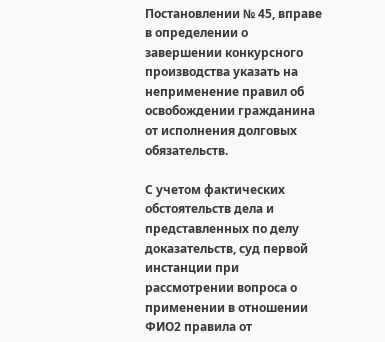Постановлении № 45, вправе в определении о завершении конкурсного производства указать на неприменение правил об освобождении гражданина от исполнения долговых обязательств.

С учетом фактических обстоятельств дела и представленных по делу доказательств, суд первой инстанции при рассмотрении вопроса о применении в отношении ФИО2 правила от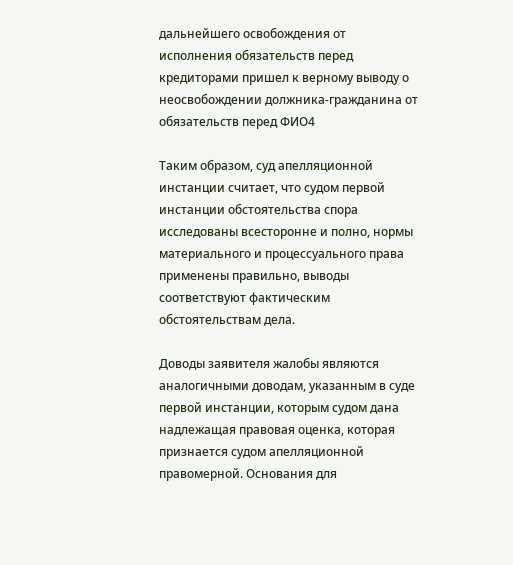дальнейшего освобождения от исполнения обязательств перед кредиторами пришел к верному выводу о неосвобождении должника-гражданина от обязательств перед ФИО4

Таким образом, суд апелляционной инстанции считает, что судом первой инстанции обстоятельства спора исследованы всесторонне и полно, нормы материального и процессуального права применены правильно, выводы соответствуют фактическим обстоятельствам дела.

Доводы заявителя жалобы являются аналогичными доводам, указанным в суде первой инстанции, которым судом дана надлежащая правовая оценка, которая признается судом апелляционной правомерной. Основания для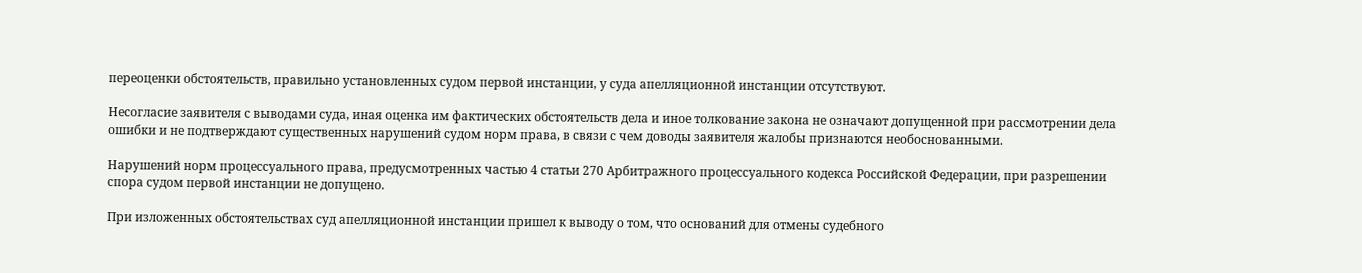переоценки обстоятельств, правильно установленных судом первой инстанции, у суда апелляционной инстанции отсутствуют.

Несогласие заявителя с выводами суда, иная оценка им фактических обстоятельств дела и иное толкование закона не означают допущенной при рассмотрении дела ошибки и не подтверждают существенных нарушений судом норм права, в связи с чем доводы заявителя жалобы признаются необоснованными.

Нарушений норм процессуального права, предусмотренных частью 4 статьи 270 Арбитражного процессуального кодекса Российской Федерации, при разрешении спора судом первой инстанции не допущено.

При изложенных обстоятельствах суд апелляционной инстанции пришел к выводу о том, что оснований для отмены судебного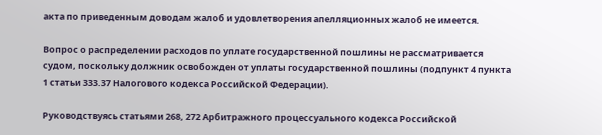акта по приведенным доводам жалоб и удовлетворения апелляционных жалоб не имеется.

Вопрос о распределении расходов по уплате государственной пошлины не рассматривается судом, поскольку должник освобожден от уплаты государственной пошлины (подпункт 4 пункта 1 статьи 333.37 Налогового кодекса Российской Федерации).

Руководствуясь статьями 268, 272 Арбитражного процессуального кодекса Российской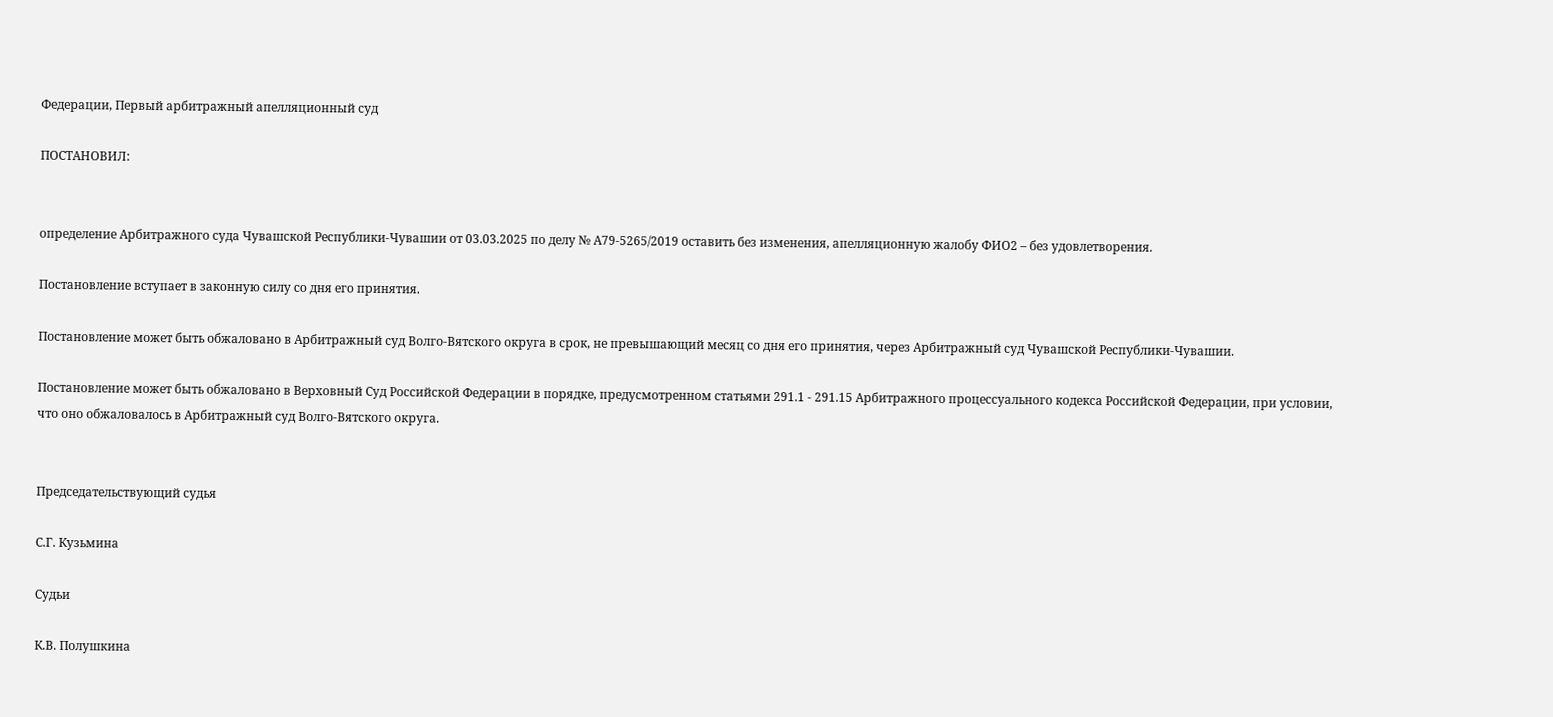Федерации, Первый арбитражный апелляционный суд

ПОСТАНОВИЛ:


определение Арбитражного суда Чувашской Республики-Чувашии от 03.03.2025 по делу № А79-5265/2019 оставить без изменения, апелляционную жалобу ФИО2 – без удовлетворения.

Постановление вступает в законную силу со дня его принятия.

Постановление может быть обжаловано в Арбитражный суд Волго-Вятского округа в срок, не превышающий месяц со дня его принятия, через Арбитражный суд Чувашской Республики-Чувашии.

Постановление может быть обжаловано в Верховный Суд Российской Федерации в порядке, предусмотренном статьями 291.1 - 291.15 Арбитражного процессуального кодекса Российской Федерации, при условии, что оно обжаловалось в Арбитражный суд Волго-Вятского округа.


Председательствующий судья

С.Г. Кузьмина

Судьи

К.В. Полушкина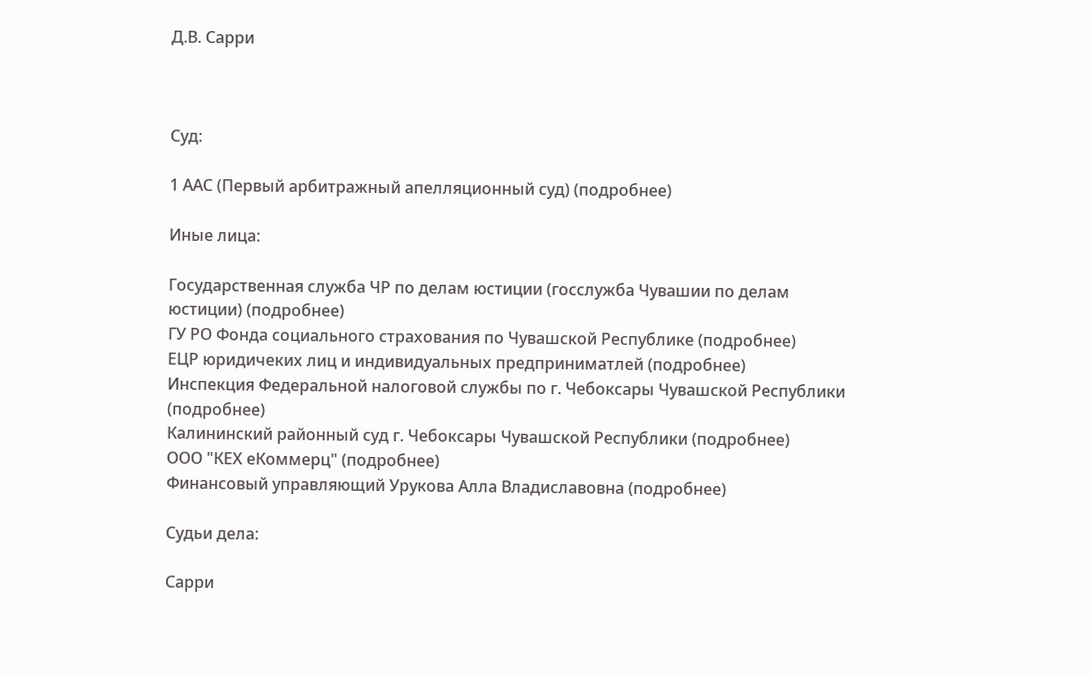Д.В. Сарри



Суд:

1 ААС (Первый арбитражный апелляционный суд) (подробнее)

Иные лица:

Государственная служба ЧР по делам юстиции (госслужба Чувашии по делам юстиции) (подробнее)
ГУ РО Фонда социального страхования по Чувашской Республике (подробнее)
ЕЦР юридичеких лиц и индивидуальных предприниматлей (подробнее)
Инспекция Федеральной налоговой службы по г. Чебоксары Чувашской Республики (подробнее)
Калининский районный суд г. Чебоксары Чувашской Республики (подробнее)
ООО "КЕХ еКоммерц" (подробнее)
Финансовый управляющий Урукова Алла Владиславовна (подробнее)

Судьи дела:

Сарри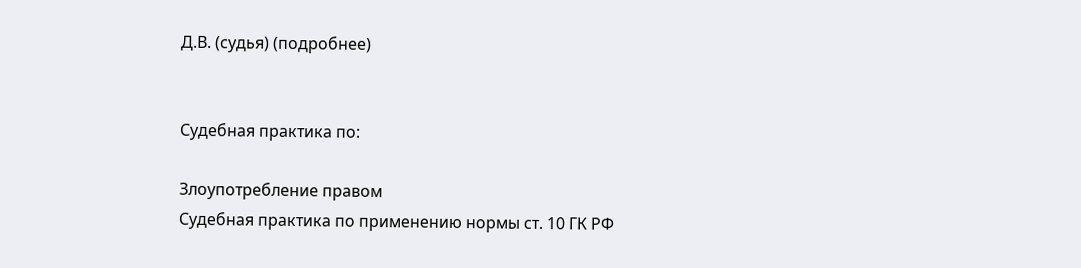Д.В. (судья) (подробнее)


Судебная практика по:

Злоупотребление правом
Судебная практика по применению нормы ст. 10 ГК РФ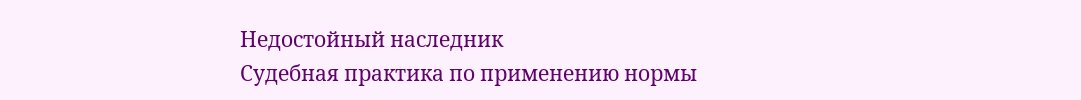Недостойный наследник
Судебная практика по применению нормы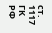ст. 1117 ГК РФ